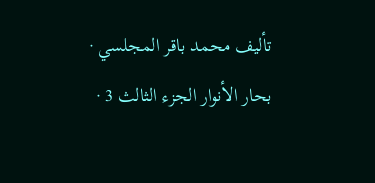تأليف محمد باقر المجلسي · بحار الأنوار الجزء الثالث 3 ·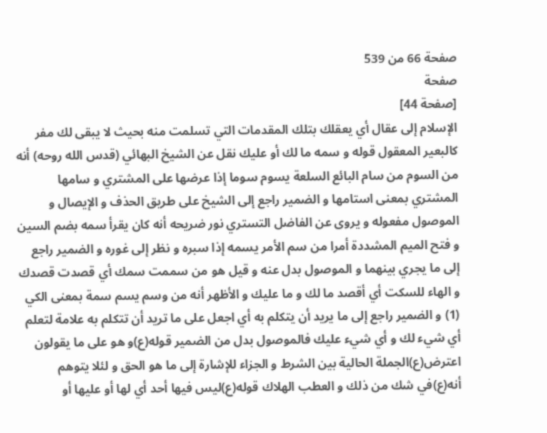صفحة 66 من 539
صفحة
[صفحة 44]
الإسلام إلى عقال أي يعقلك بتلك المقدمات التي تسلمت منه بحيث لا يبقى لك مفر كالبعير المعقول قوله و سمه ما لك أو عليك نقل عن الشيخ البهائي (قدس الله روحه) أنه من السوم من سام البائع السلعة يسوم سوما إذا عرضها على المشتري و سامها المشتري بمعنى استامها و الضمير راجع إلى الشيخ على طريق الحذف و الإيصال و الموصول مفعوله و يروى عن الفاضل التستري نور ضريحه أنه كان يقرأ سمه بضم السين و فتح الميم المشددة أمرا من سم الأمر يسمه إذا سبره و نظر إلى غوره و الضمير راجع إلى ما يجري بينهما و الموصول بدل عنه و قيل هو من سممت سمك أي قصدت قصدك و الهاء للسكت أي أقصد ما لك و ما عليك و الأظهر أنه من وسم يسم سمة بمعنى الكي (1) و الضمير راجع إلى ما يريد أن يتكلم به أي اجعل على ما تريد أن تتكلم به علامة لتعلم أي شيء لك و أي شيء عليك فالموصول بدل من الضمير قوله(ع)و هو على ما يقولون اعترض(ع)الجملة الحالية بين الشرط و الجزاء للإشارة إلى ما هو الحق و لئلا يتوهم أنه(ع)في شك من ذلك و العطب الهلاك قوله(ع)ليس فيها أحد أي لها أو عليها أو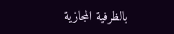بالظرفية المجازية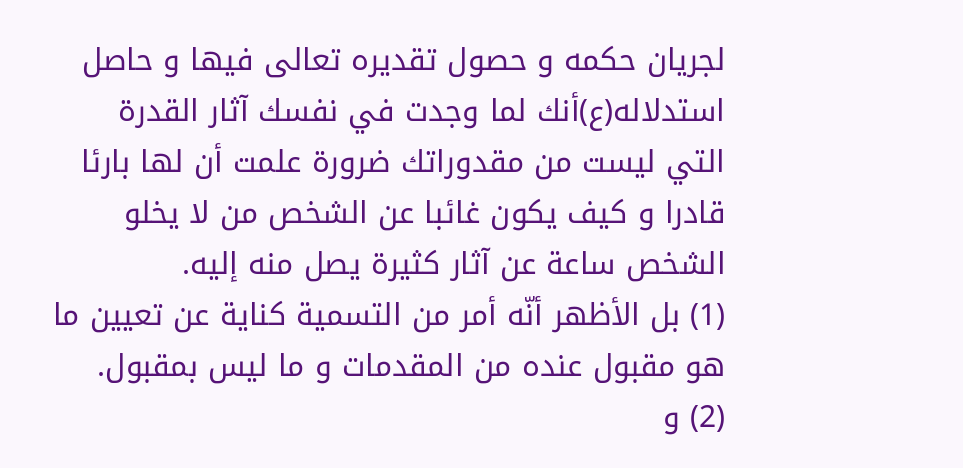لجريان حكمه و حصول تقديره تعالى فيها و حاصل استدلاله(ع)أنك لما وجدت في نفسك آثار القدرة التي ليست من مقدوراتك ضرورة علمت أن لها بارئا قادرا و كيف يكون غائبا عن الشخص من لا يخلو الشخص ساعة عن آثار كثيرة يصل منه إليه.
(1) بل الأظهر أنّه أمر من التسمية كناية عن تعيين ما هو مقبول عنده من المقدمات و ما ليس بمقبول.
(2) و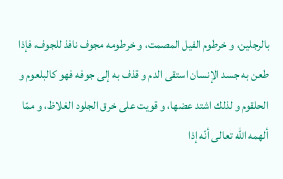بالرجلين، و خرطوم الفيل المصمت، و خرطومه مجوف نافذ للجوف، فإذا طعن به جسد الإنسان استقى الدم و قذف به إلى جوفه فهو كالبلعوم و الحلقوم و لذلك اشتد عضها، و قويت على خرق الجلود الغلاظ، و ممّا ألهمه اللّه تعالى أنّه إذا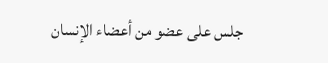جلس على عضو من أعضاء الإنسان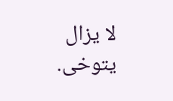لا يزال يتوخى.